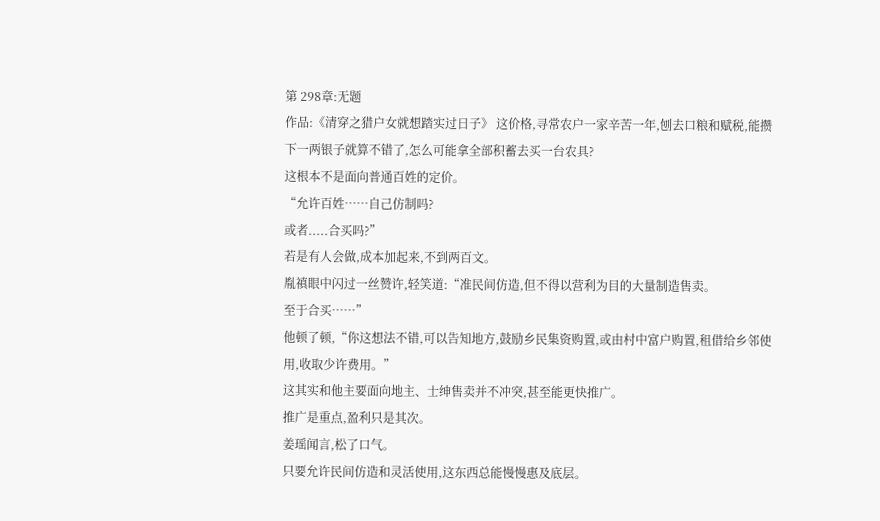第 298章:无题
作品:《清穿之猎户女就想踏实过日子》 这价格,寻常农户一家辛苦一年,刨去口粮和赋税,能攒下一两银子就算不错了,怎么可能拿全部积蓄去买一台农具?
这根本不是面向普通百姓的定价。
“允许百姓……自己仿制吗?
或者.....合买吗?”
若是有人会做,成本加起来,不到两百文。
胤禛眼中闪过一丝赞许,轻笑道:“准民间仿造,但不得以营利为目的大量制造售卖。
至于合买……”
他顿了顿,“你这想法不错,可以告知地方,鼓励乡民集资购置,或由村中富户购置,租借给乡邻使用,收取少许费用。”
这其实和他主要面向地主、士绅售卖并不冲突,甚至能更快推广。
推广是重点,盈利只是其次。
姜瑶闻言,松了口气。
只要允许民间仿造和灵活使用,这东西总能慢慢惠及底层。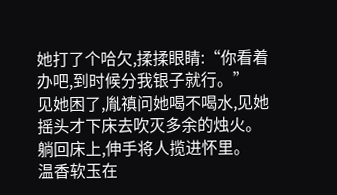她打了个哈欠,揉揉眼睛:“你看着办吧,到时候分我银子就行。”
见她困了,胤禛问她喝不喝水,见她摇头才下床去吹灭多余的烛火。
躺回床上,伸手将人揽进怀里。
温香软玉在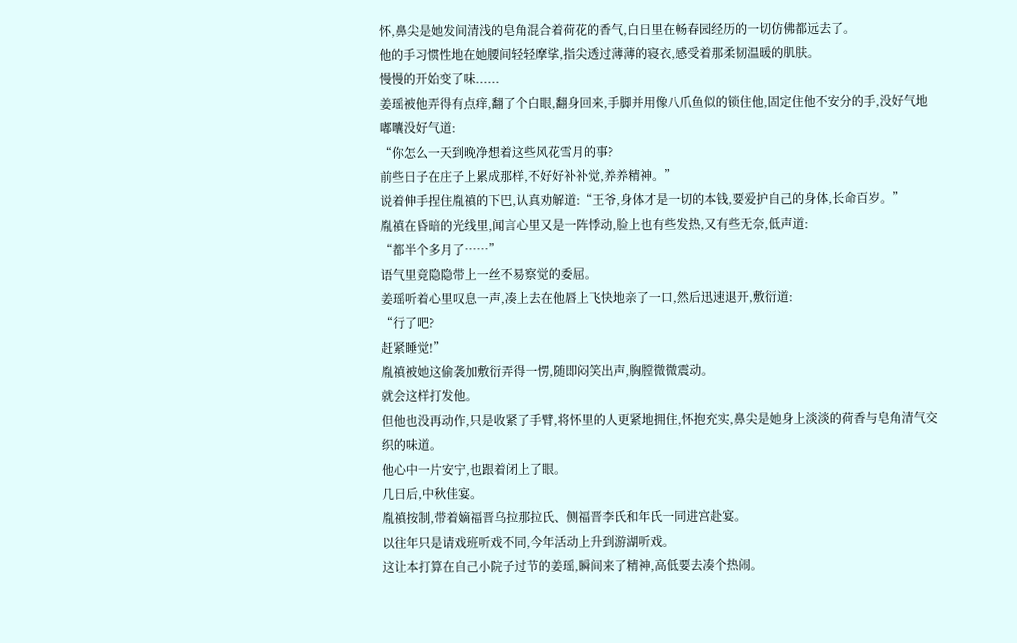怀,鼻尖是她发间清浅的皂角混合着荷花的香气,白日里在畅春园经历的一切仿佛都远去了。
他的手习惯性地在她腰间轻轻摩挲,指尖透过薄薄的寝衣,感受着那柔韧温暖的肌肤。
慢慢的开始变了味......
姜瑶被他弄得有点痒,翻了个白眼,翻身回来,手脚并用像八爪鱼似的锁住他,固定住他不安分的手,没好气地嘟囔没好气道:
“你怎么一天到晚净想着这些风花雪月的事?
前些日子在庄子上累成那样,不好好补补觉,养养精神。”
说着伸手捏住胤禛的下巴,认真劝解道:“王爷,身体才是一切的本钱,要爱护自己的身体,长命百岁。”
胤禛在昏暗的光线里,闻言心里又是一阵悸动,脸上也有些发热,又有些无奈,低声道:
“都半个多月了……”
语气里竟隐隐带上一丝不易察觉的委屈。
姜瑶听着心里叹息一声,凑上去在他唇上飞快地亲了一口,然后迅速退开,敷衍道:
“行了吧?
赶紧睡觉!”
胤禛被她这偷袭加敷衍弄得一愣,随即闷笑出声,胸膛微微震动。
就会这样打发他。
但他也没再动作,只是收紧了手臂,将怀里的人更紧地拥住,怀抱充实,鼻尖是她身上淡淡的荷香与皂角清气交织的味道。
他心中一片安宁,也跟着闭上了眼。
几日后,中秋佳宴。
胤禛按制,带着嫡福晋乌拉那拉氏、侧福晋李氏和年氏一同进宫赴宴。
以往年只是请戏班听戏不同,今年活动上升到游湖听戏。
这让本打算在自己小院子过节的姜瑶,瞬间来了精神,高低要去凑个热闹。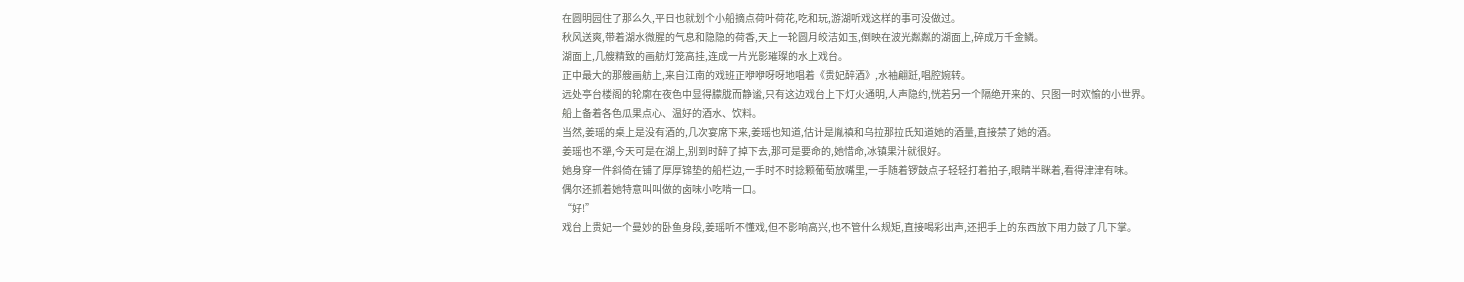在圆明园住了那么久,平日也就划个小船摘点荷叶荷花,吃和玩,游湖听戏这样的事可没做过。
秋风送爽,带着湖水微腥的气息和隐隐的荷香,天上一轮圆月皎洁如玉,倒映在波光粼粼的湖面上,碎成万千金鳞。
湖面上,几艘精致的画舫灯笼高挂,连成一片光影璀璨的水上戏台。
正中最大的那艘画舫上,来自江南的戏班正咿咿呀呀地唱着《贵妃醉酒》,水袖翩跹,唱腔婉转。
远处亭台楼阁的轮廓在夜色中显得朦胧而静谧,只有这边戏台上下灯火通明,人声隐约,恍若另一个隔绝开来的、只图一时欢愉的小世界。
船上备着各色瓜果点心、温好的酒水、饮料。
当然,姜瑶的桌上是没有酒的,几次宴席下来,姜瑶也知道,估计是胤禛和乌拉那拉氏知道她的酒量,直接禁了她的酒。
姜瑶也不犟,今天可是在湖上,别到时醉了掉下去,那可是要命的,她惜命,冰镇果汁就很好。
她身穿一件斜倚在铺了厚厚锦垫的船栏边,一手时不时捻颗葡萄放嘴里,一手随着锣鼓点子轻轻打着拍子,眼睛半眯着,看得津津有味。
偶尔还抓着她特意叫叫做的卤味小吃啃一口。
“好!”
戏台上贵妃一个曼妙的卧鱼身段,姜瑶听不懂戏,但不影响高兴,也不管什么规矩,直接喝彩出声,还把手上的东西放下用力鼓了几下掌。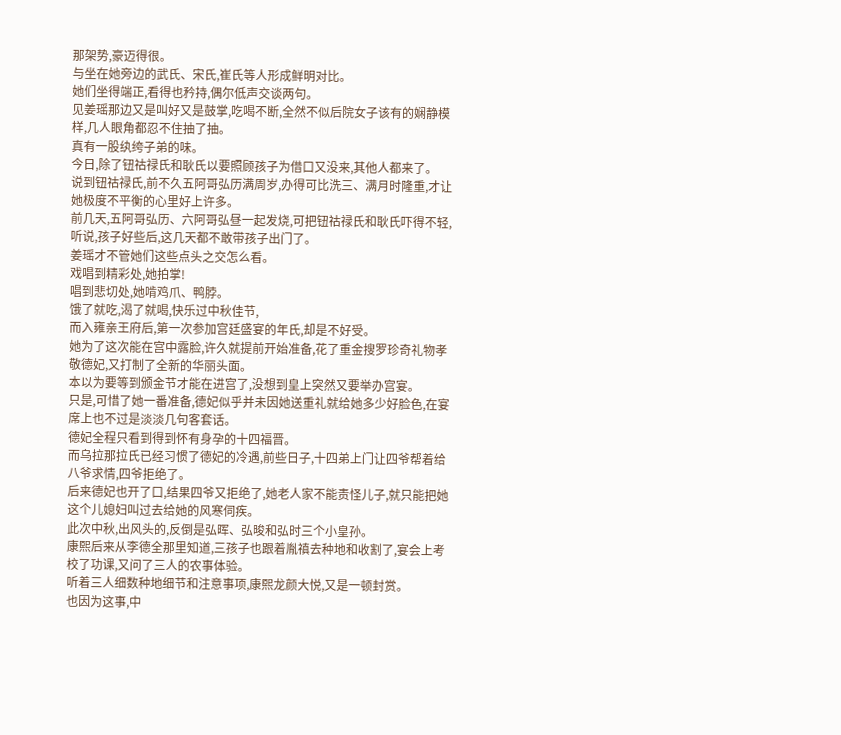那架势,豪迈得很。
与坐在她旁边的武氏、宋氏,崔氏等人形成鲜明对比。
她们坐得端正,看得也矜持,偶尔低声交谈两句。
见姜瑶那边又是叫好又是鼓掌,吃喝不断,全然不似后院女子该有的娴静模样,几人眼角都忍不住抽了抽。
真有一股纨绔子弟的味。
今日,除了钮祜禄氏和耿氏以要照顾孩子为借口又没来,其他人都来了。
说到钮祜禄氏,前不久五阿哥弘历满周岁,办得可比洗三、满月时隆重,才让她极度不平衡的心里好上许多。
前几天,五阿哥弘历、六阿哥弘昼一起发烧,可把钮祜禄氏和耿氏吓得不轻,听说,孩子好些后,这几天都不敢带孩子出门了。
姜瑶才不管她们这些点头之交怎么看。
戏唱到精彩处,她拍掌!
唱到悲切处,她啃鸡爪、鸭脖。
饿了就吃,渴了就喝,快乐过中秋佳节,
而入雍亲王府后,第一次参加宫廷盛宴的年氏,却是不好受。
她为了这次能在宫中露脸,许久就提前开始准备,花了重金搜罗珍奇礼物孝敬德妃,又打制了全新的华丽头面。
本以为要等到颁金节才能在进宫了,没想到皇上突然又要举办宫宴。
只是,可惜了她一番准备,德妃似乎并未因她送重礼就给她多少好脸色,在宴席上也不过是淡淡几句客套话。
德妃全程只看到得到怀有身孕的十四福晋。
而乌拉那拉氏已经习惯了德妃的冷遇,前些日子,十四弟上门让四爷帮着给八爷求情,四爷拒绝了。
后来德妃也开了口,结果四爷又拒绝了,她老人家不能责怪儿子,就只能把她这个儿媳妇叫过去给她的风寒伺疾。
此次中秋,出风头的,反倒是弘晖、弘晙和弘时三个小皇孙。
康熙后来从李德全那里知道,三孩子也跟着胤禛去种地和收割了,宴会上考校了功课,又问了三人的农事体验。
听着三人细数种地细节和注意事项,康熙龙颜大悦,又是一顿封赏。
也因为这事,中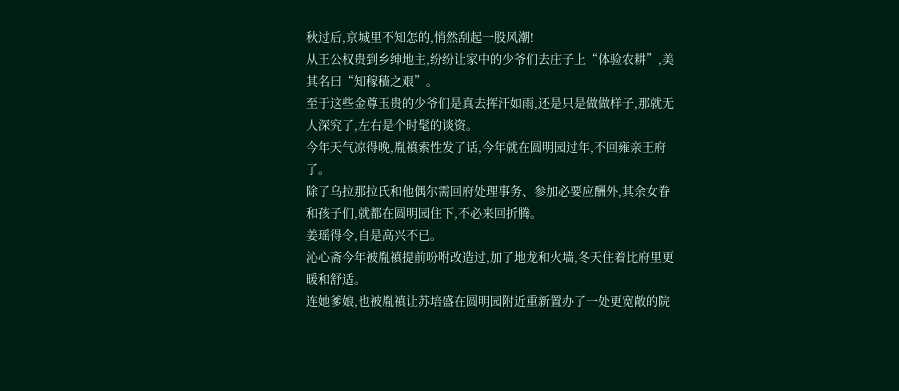秋过后,京城里不知怎的,悄然刮起一股风潮!
从王公权贵到乡绅地主,纷纷让家中的少爷们去庄子上“体验农耕”,美其名曰“知稼穑之艰”。
至于这些金尊玉贵的少爷们是真去挥汗如雨,还是只是做做样子,那就无人深究了,左右是个时髦的谈资。
今年天气凉得晚,胤禛索性发了话,今年就在圆明园过年,不回雍亲王府了。
除了乌拉那拉氏和他偶尔需回府处理事务、参加必要应酬外,其余女眷和孩子们,就都在圆明园住下,不必来回折腾。
姜瑶得令,自是高兴不已。
沁心斋今年被胤禛提前吩咐改造过,加了地龙和火墙,冬天住着比府里更暖和舒适。
连她爹娘,也被胤禛让苏培盛在圆明园附近重新置办了一处更宽敞的院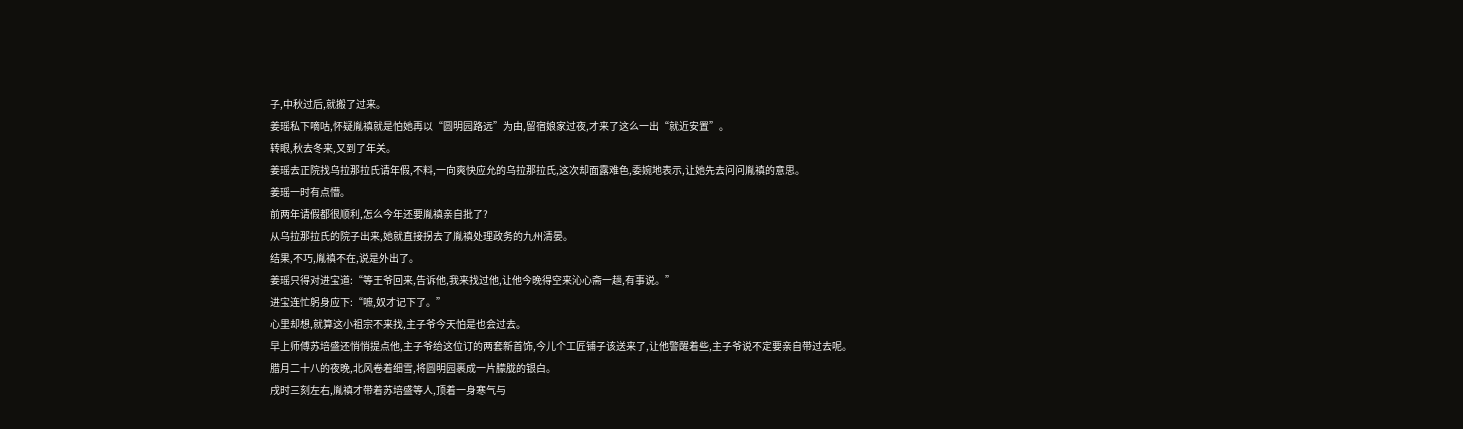子,中秋过后,就搬了过来。
姜瑶私下嘀咕,怀疑胤禛就是怕她再以“圆明园路远”为由,留宿娘家过夜,才来了这么一出“就近安置”。
转眼,秋去冬来,又到了年关。
姜瑶去正院找乌拉那拉氏请年假,不料,一向爽快应允的乌拉那拉氏,这次却面露难色,委婉地表示,让她先去问问胤禛的意思。
姜瑶一时有点懵。
前两年请假都很顺利,怎么今年还要胤禛亲自批了?
从乌拉那拉氏的院子出来,她就直接拐去了胤禛处理政务的九州清晏。
结果,不巧,胤禛不在,说是外出了。
姜瑶只得对进宝道:“等王爷回来,告诉他,我来找过他,让他今晚得空来沁心斋一趟,有事说。”
进宝连忙躬身应下:“嗻,奴才记下了。”
心里却想,就算这小祖宗不来找,主子爷今天怕是也会过去。
早上师傅苏培盛还悄悄提点他,主子爷给这位订的两套新首饰,今儿个工匠铺子该送来了,让他警醒着些,主子爷说不定要亲自带过去呢。
腊月二十八的夜晚,北风卷着细雪,将圆明园裹成一片朦胧的银白。
戌时三刻左右,胤禛才带着苏培盛等人,顶着一身寒气与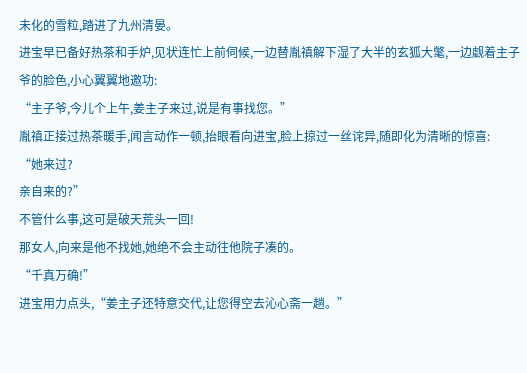未化的雪粒,踏进了九州清晏。
进宝早已备好热茶和手炉,见状连忙上前伺候,一边替胤禛解下湿了大半的玄狐大氅,一边觑着主子爷的脸色,小心翼翼地邀功:
“主子爷,今儿个上午,姜主子来过,说是有事找您。”
胤禛正接过热茶暖手,闻言动作一顿,抬眼看向进宝,脸上掠过一丝诧异,随即化为清晰的惊喜:
“她来过?
亲自来的?”
不管什么事,这可是破天荒头一回!
那女人,向来是他不找她,她绝不会主动往他院子凑的。
“千真万确!”
进宝用力点头,“姜主子还特意交代,让您得空去沁心斋一趟。”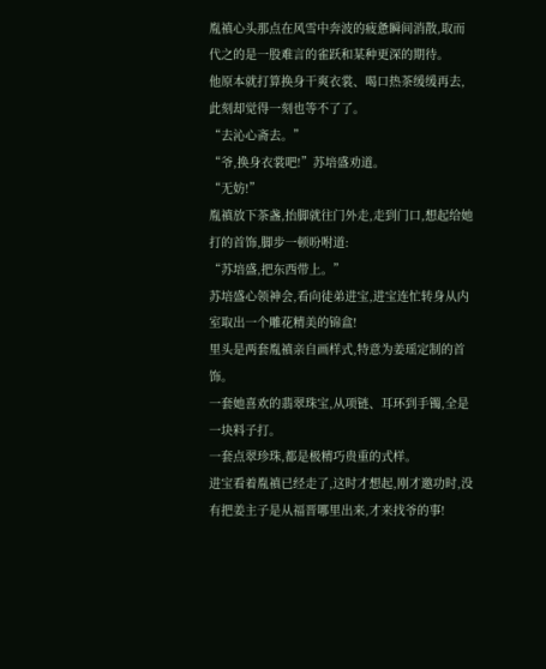胤禛心头那点在风雪中奔波的疲惫瞬间消散,取而代之的是一股难言的雀跃和某种更深的期待。
他原本就打算换身干爽衣裳、喝口热茶缓缓再去,此刻却觉得一刻也等不了了。
“去沁心斋去。”
“爷,换身衣裳吧!”苏培盛劝道。
“无妨!”
胤禛放下茶盏,抬脚就往门外走,走到门口,想起给她打的首饰,脚步一顿吩咐道:
“苏培盛,把东西带上。”
苏培盛心领神会,看向徒弟进宝,进宝连忙转身从内室取出一个雕花精美的锦盒!
里头是两套胤禛亲自画样式,特意为姜瑶定制的首饰。
一套她喜欢的翡翠珠宝,从项链、耳环到手镯,全是一块料子打。
一套点翠珍珠,都是极精巧贵重的式样。
进宝看着胤禛已经走了,这时才想起,刚才邀功时,没有把姜主子是从福晋哪里出来,才来找爷的事!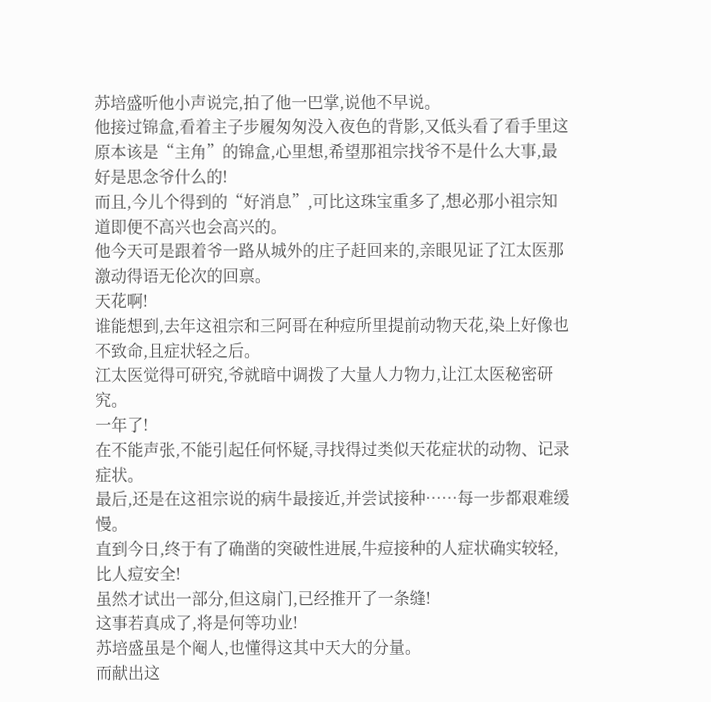苏培盛听他小声说完,拍了他一巴掌,说他不早说。
他接过锦盒,看着主子步履匆匆没入夜色的背影,又低头看了看手里这原本该是“主角”的锦盒,心里想,希望那祖宗找爷不是什么大事,最好是思念爷什么的!
而且,今儿个得到的“好消息”,可比这珠宝重多了,想必那小祖宗知道即便不高兴也会高兴的。
他今天可是跟着爷一路从城外的庄子赶回来的,亲眼见证了江太医那激动得语无伦次的回禀。
天花啊!
谁能想到,去年这祖宗和三阿哥在种痘所里提前动物天花,染上好像也不致命,且症状轻之后。
江太医觉得可研究,爷就暗中调拨了大量人力物力,让江太医秘密研究。
一年了!
在不能声张,不能引起任何怀疑,寻找得过类似天花症状的动物、记录症状。
最后,还是在这祖宗说的病牛最接近,并尝试接种……每一步都艰难缓慢。
直到今日,终于有了确凿的突破性进展,牛痘接种的人症状确实较轻,比人痘安全!
虽然才试出一部分,但这扇门,已经推开了一条缝!
这事若真成了,将是何等功业!
苏培盛虽是个阉人,也懂得这其中天大的分量。
而献出这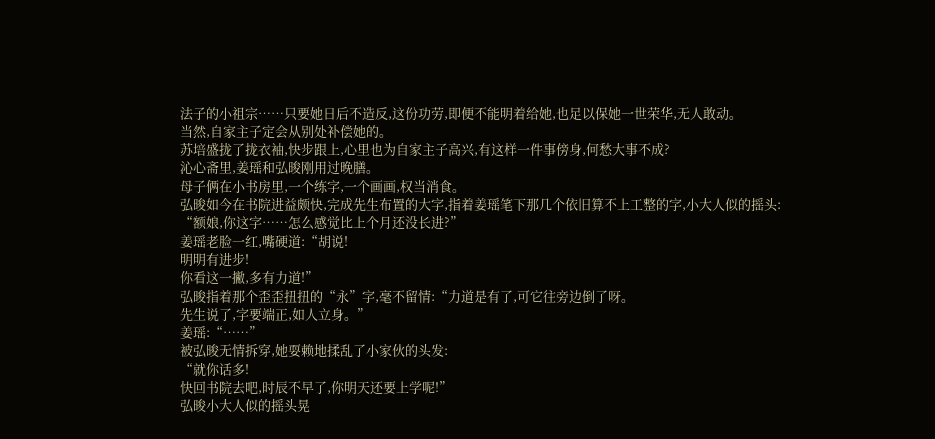法子的小祖宗……只要她日后不造反,这份功劳,即便不能明着给她,也足以保她一世荣华,无人敢动。
当然,自家主子定会从别处补偿她的。
苏培盛拢了拢衣袖,快步跟上,心里也为自家主子高兴,有这样一件事傍身,何愁大事不成?
沁心斋里,姜瑶和弘晙刚用过晚膳。
母子俩在小书房里,一个练字,一个画画,权当消食。
弘晙如今在书院进益颇快,完成先生布置的大字,指着姜瑶笔下那几个依旧算不上工整的字,小大人似的摇头:
“额娘,你这字……怎么感觉比上个月还没长进?”
姜瑶老脸一红,嘴硬道:“胡说!
明明有进步!
你看这一撇,多有力道!”
弘晙指着那个歪歪扭扭的“永”字,毫不留情:“力道是有了,可它往旁边倒了呀。
先生说了,字要端正,如人立身。”
姜瑶:“……”
被弘晙无情拆穿,她耍赖地揉乱了小家伙的头发:
“就你话多!
快回书院去吧,时辰不早了,你明天还要上学呢!”
弘晙小大人似的摇头晃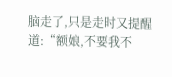脑走了,只是走时又提醒道:“额娘,不要我不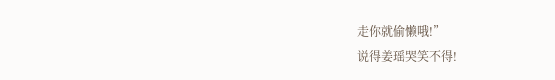走你就偷懒哦!”
说得姜瑶哭笑不得!